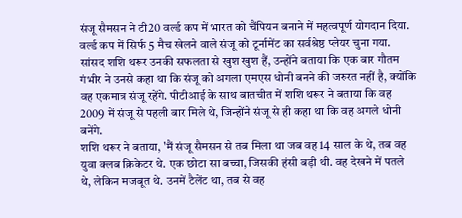संजू सैमसन ने टी20 वर्ल्ड कप में भारत को चैंपियन बनाने में महत्वपूर्ण योगदान दिया. वर्ल्ड कप में सिर्फ 5 मैच खेलने वाले संजू को टूर्नामेंट का सर्वश्रेष्ठ प्लेयर चुना गया. सांसद शशि थरूर उनकी सफलता से खुश खुश हैं, उन्होंने बताया कि एक बार गौतम गंभीर ने उनसे कहा था कि संजू को अगला एमएस धोनी बनने की जरुरत नहीं है, क्योंकि वह एकमात्र संजू रहेंगे. पीटीआई के साथ बातचीत में शशि थरूर ने बताया कि वह 2009 में संजू से पहली बार मिले थे, जिन्होंने संजू से ही कहा था कि वह अगले धोनी बनेंगे.
शशि थरूर ने बताया, 'मैं संजू सैमसन से तब मिला था जब वह 14 साल के थे, तब वह युवा क्लब क्रिकेटर थे. एक छोटा सा बच्चा, जिसकी हंसी बड़ी थी. वह देखने में पतले थे, लेकिन मजबूत थे. उनमें टैलेंट था, तब से वह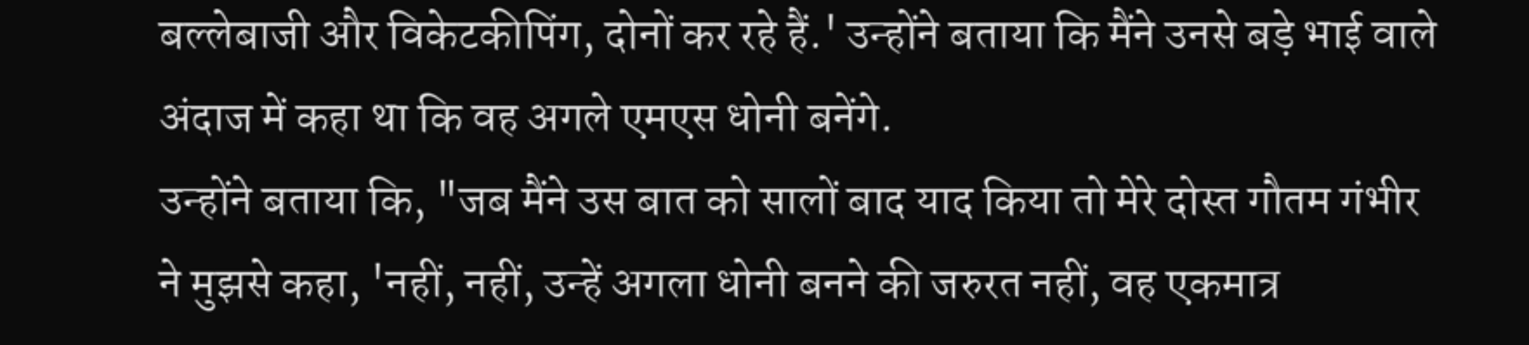बल्लेबाजी और विकेटकीपिंग, दोनों कर रहे हैं.' उन्होंने बताया कि मैंने उनसे बड़े भाई वाले अंदाज में कहा था कि वह अगले एमएस धोनी बनेंगे.
उन्होंने बताया कि, "जब मैंने उस बात को सालों बाद याद किया तो मेरे दोस्त गौतम गंभीर ने मुझसे कहा, 'नहीं, नहीं, उन्हें अगला धोनी बनने की जरुरत नहीं, वह एकमात्र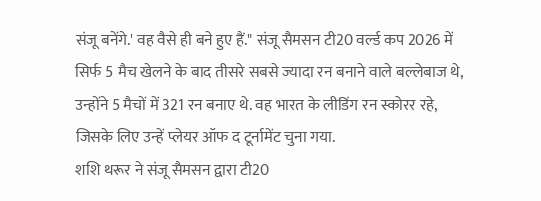संजू बनेंगे.' वह वैसे ही बने हुए हैं." संजू सैमसन टी20 वर्ल्ड कप 2026 में सिर्फ 5 मैच खेलने के बाद तीसरे सबसे ज्यादा रन बनाने वाले बल्लेबाज थे, उन्होंने 5 मैचों में 321 रन बनाए थे. वह भारत के लीडिंग रन स्कोरर रहे, जिसके लिए उन्हें प्लेयर ऑफ द टूर्नामेंट चुना गया.
शशि थरूर ने संजू सैमसन द्वारा टी20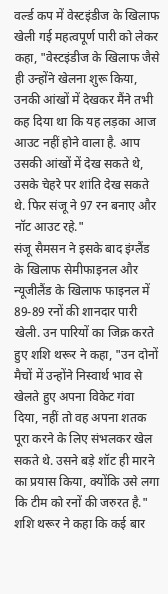वर्ल्ड कप में वेस्टइंडीज के खिलाफ खेली गई महत्वपूर्ण पारी को लेकर कहा, "वेस्टइंडीज के खिलाफ जैसे ही उन्होंने खेलना शुरू किया, उनकी आंखों में देखकर मैंने तभी कह दिया था कि यह लड़का आज आउट नहीं होने वाला है. आप उसकी आंखों में देख सकते थे, उसके चेहरे पर शांति देख सकते थे. फिर संजू ने 97 रन बनाए और नॉट आउट रहे."
संजू सैमसन ने इसके बाद इंग्लैंड के खिलाफ सेमीफाइनल और न्यूजीलैंड के खिलाफ फाइनल में 89-89 रनों की शानदार पारी खेली. उन पारियों का जिक्र करते हुए शशि थरूर ने कहा, "उन दोनों मैचों में उन्होंने निस्वार्थ भाव से खेलते हुए अपना विकेट गंवा दिया, नहीं तो वह अपना शतक पूरा करने के लिए संभलकर खेल सकते थे. उसने बड़े शॉट ही मारने का प्रयास किया, क्योंकि उसे लगा कि टीम को रनों की जरुरत है."
शशि थरूर ने कहा कि कई बार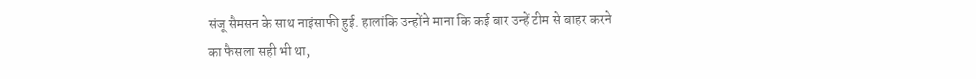संजू सैमसन के साथ नाइंसाफी हुई. हालांकि उन्होंने माना कि कई बार उन्हें टीम से बाहर करने का फैसला सही भी था,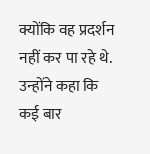क्योंकि वह प्रदर्शन नहीं कर पा रहे थे. उन्होंने कहा कि कई बार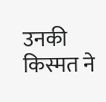उनकी किस्मत ने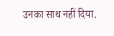उनका साथ नहीं दिया.